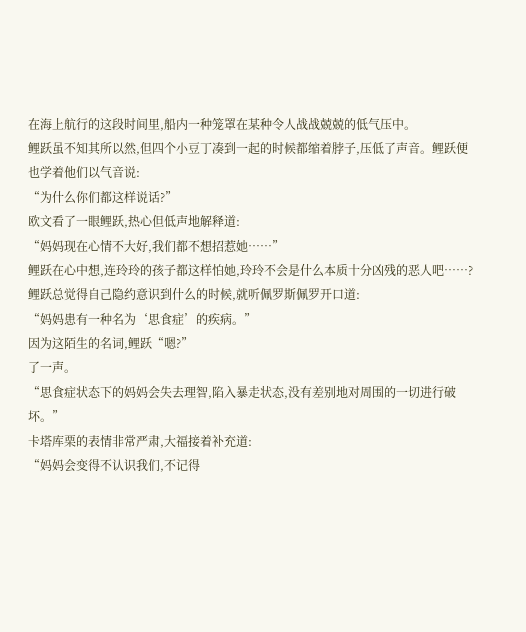在海上航行的这段时间里,船内一种笼罩在某种令人战战兢兢的低气压中。
鲤跃虽不知其所以然,但四个小豆丁凑到一起的时候都缩着脖子,压低了声音。鲤跃便也学着他们以气音说:
“为什么你们都这样说话?”
欧文看了一眼鲤跃,热心但低声地解释道:
“妈妈现在心情不大好,我们都不想招惹她……”
鲤跃在心中想,连玲玲的孩子都这样怕她,玲玲不会是什么本质十分凶残的恶人吧……?
鲤跃总觉得自己隐约意识到什么的时候,就听佩罗斯佩罗开口道:
“妈妈患有一种名为‘思食症’的疾病。”
因为这陌生的名词,鲤跃“嗯?”
了一声。
“思食症状态下的妈妈会失去理智,陷入暴走状态,没有差别地对周围的一切进行破坏。”
卡塔库栗的表情非常严肃,大福接着补充道:
“妈妈会变得不认识我们,不记得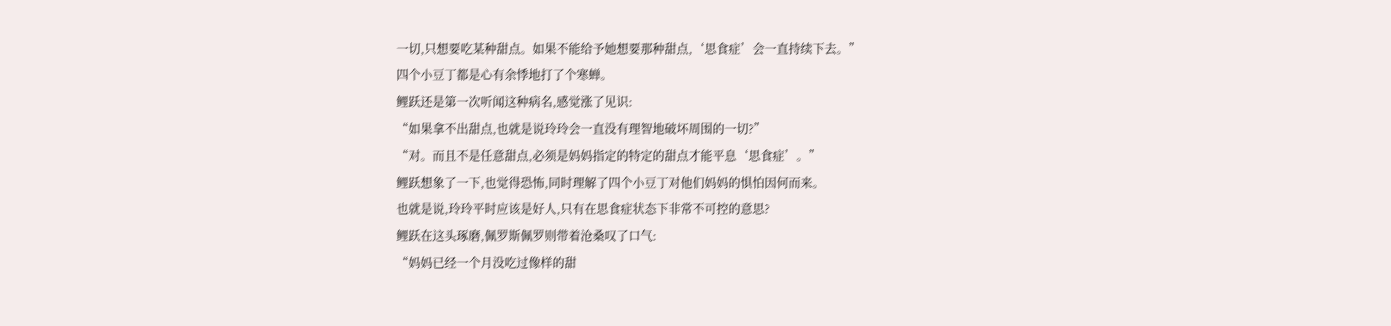一切,只想要吃某种甜点。如果不能给予她想要那种甜点,‘思食症’会一直持续下去。”
四个小豆丁都是心有余悸地打了个寒蝉。
鲤跃还是第一次听闻这种病名,感觉涨了见识:
“如果拿不出甜点,也就是说玲玲会一直没有理智地破坏周围的一切?”
“对。而且不是任意甜点,必须是妈妈指定的特定的甜点才能平息‘思食症’。”
鲤跃想象了一下,也觉得恐怖,同时理解了四个小豆丁对他们妈妈的惧怕因何而来。
也就是说,玲玲平时应该是好人,只有在思食症状态下非常不可控的意思?
鲤跃在这头琢磨,佩罗斯佩罗则带着沧桑叹了口气:
“妈妈已经一个月没吃过像样的甜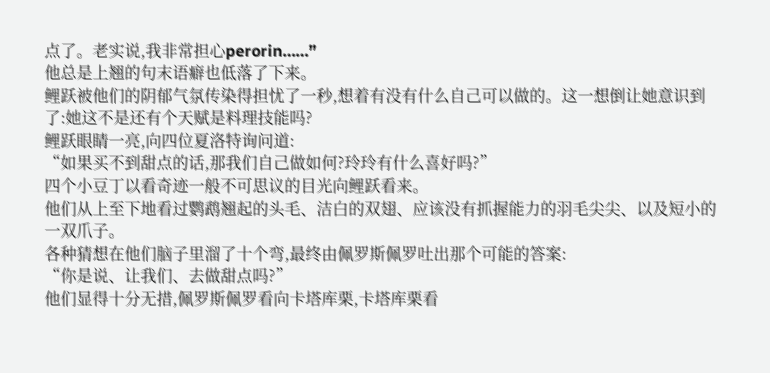点了。老实说,我非常担心perorin……”
他总是上翘的句末语癖也低落了下来。
鲤跃被他们的阴郁气氛传染得担忧了一秒,想着有没有什么自己可以做的。这一想倒让她意识到了:她这不是还有个天赋是料理技能吗?
鲤跃眼睛一亮,向四位夏洛特询问道:
“如果买不到甜点的话,那我们自己做如何?玲玲有什么喜好吗?”
四个小豆丁以看奇迹一般不可思议的目光向鲤跃看来。
他们从上至下地看过鹦鹉翘起的头毛、洁白的双翅、应该没有抓握能力的羽毛尖尖、以及短小的一双爪子。
各种猜想在他们脑子里溜了十个弯,最终由佩罗斯佩罗吐出那个可能的答案:
“你是说、让我们、去做甜点吗?”
他们显得十分无措,佩罗斯佩罗看向卡塔库栗,卡塔库栗看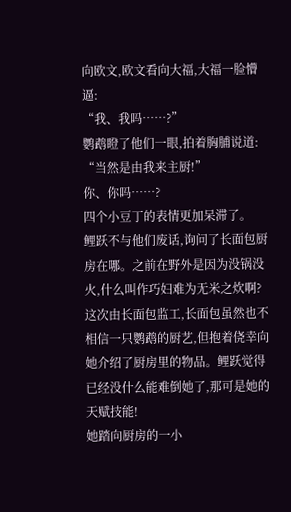向欧文,欧文看向大福,大福一脸懵逼:
“我、我吗……?”
鹦鹉瞪了他们一眼,拍着胸脯说道:
“当然是由我来主厨!”
你、你吗……?
四个小豆丁的表情更加呆滞了。
鲤跃不与他们废话,询问了长面包厨房在哪。之前在野外是因为没锅没火,什么叫作巧妇难为无米之炊啊?
这次由长面包监工,长面包虽然也不相信一只鹦鹉的厨艺,但抱着侥幸向她介绍了厨房里的物品。鲤跃觉得已经没什么能难倒她了,那可是她的天赋技能!
她踏向厨房的一小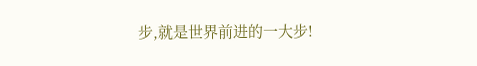步,就是世界前进的一大步!